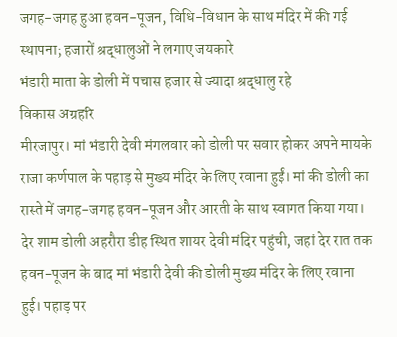जगह-जगह हुआ हवन-पूजन, विधि-विधान के साथ मंदिर में की गई स्थापना; हजारों श्रद्धालुओं ने लगाए जयकारे
भंडारी माता के डोली में पचास हजार से ज्यादा श्रद्धालु रहे
विकास अग्रहरि
मीरजापुर। मां भंडारी देवी मंगलवार को डोली पर सवार होकर अपने मायके राजा कर्णपाल के पहाड़ से मुख्य मंदिर के लिए रवाना हुईं। मां की डोली का रास्ते में जगह-जगह हवन-पूजन और आरती के साथ स्वागत किया गया।
देर शाम डोली अहरौरा डीह स्थित शायर देवी मंदिर पहुंची, जहां देर रात तक हवन-पूजन के बाद मां भंडारी देवी की डोली मुख्य मंदिर के लिए रवाना हुई। पहाड़ पर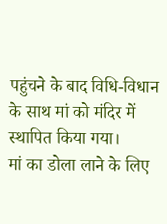पहुंचने के बाद विधि-विधान के साथ मां को मंदिर में स्थापित किया गया।
मां का डोला लाने के लिए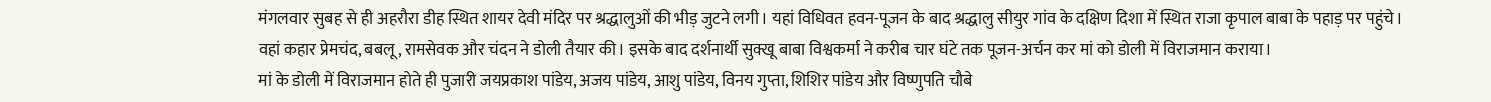मंगलवार सुबह से ही अहरौरा डीह स्थित शायर देवी मंदिर पर श्रद्धालुओं की भीड़ जुटने लगी। यहां विधिवत हवन-पूजन के बाद श्रद्धालु सीयुर गांव के दक्षिण दिशा में स्थित राजा कृपाल बाबा के पहाड़ पर पहुंचे।
वहां कहार प्रेमचंद, बबलू, रामसेवक और चंदन ने डोली तैयार की। इसके बाद दर्शनार्थी सुक्खू बाबा विश्वकर्मा ने करीब चार घंटे तक पूजन-अर्चन कर मां को डोली में विराजमान कराया।
मां के डोली में विराजमान होते ही पुजारी जयप्रकाश पांडेय, अजय पांडेय, आशु पांडेय, विनय गुप्ता, शिशिर पांडेय और विष्णुपति चौबे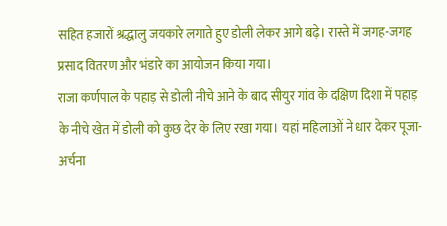सहित हजारों श्रद्धालु जयकारे लगाते हुए डोली लेकर आगे बढ़े। रास्ते में जगह-जगह प्रसाद वितरण और भंडारे का आयोजन किया गया।
राजा कर्णपाल के पहाड़ से डोली नीचे आने के बाद सीयुर गांव के दक्षिण दिशा में पहाड़ के नीचे खेत में डोली को कुछ देर के लिए रखा गया। यहां महिलाओं ने धार देकर पूजा-अर्चना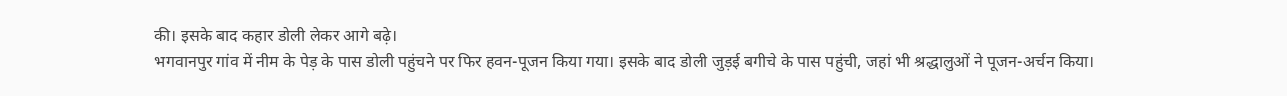की। इसके बाद कहार डोली लेकर आगे बढ़े।
भगवानपुर गांव में नीम के पेड़ के पास डोली पहुंचने पर फिर हवन-पूजन किया गया। इसके बाद डोली जुड़ई बगीचे के पास पहुंची, जहां भी श्रद्धालुओं ने पूजन-अर्चन किया।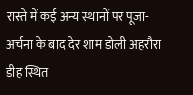रास्ते में कई अन्य स्थानों पर पूजा-अर्चना के बाद देर शाम डोली अहरौरा डीह स्थित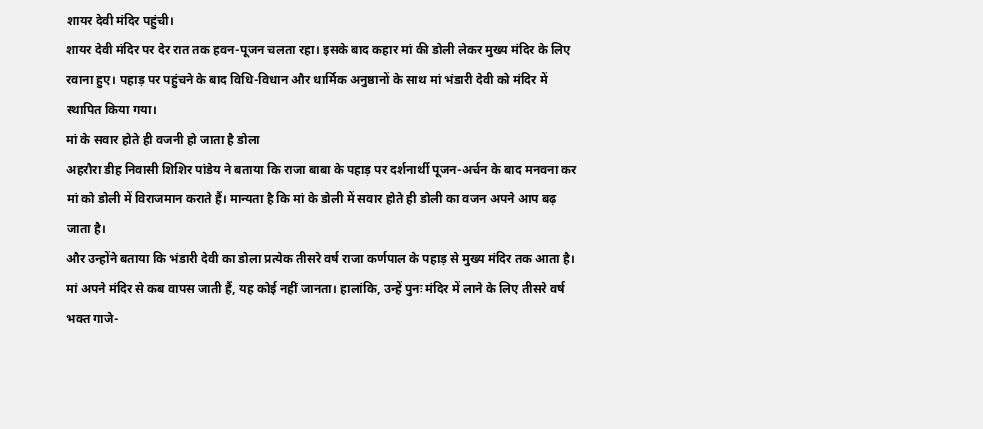शायर देवी मंदिर पहुंची।
शायर देवी मंदिर पर देर रात तक हवन-पूजन चलता रहा। इसके बाद कहार मां की डोली लेकर मुख्य मंदिर के लिए रवाना हुए। पहाड़ पर पहुंचने के बाद विधि-विधान और धार्मिक अनुष्ठानों के साथ मां भंडारी देवी को मंदिर में स्थापित किया गया।
मां के सवार होते ही वजनी हो जाता है डोला
अहरौरा डीह निवासी शिशिर पांडेय ने बताया कि राजा बाबा के पहाड़ पर दर्शनार्थी पूजन-अर्चन के बाद मनवना कर मां को डोली में विराजमान कराते हैं। मान्यता है कि मां के डोली में सवार होते ही डोली का वजन अपने आप बढ़ जाता है।
और उन्होंने बताया कि भंडारी देवी का डोला प्रत्येक तीसरे वर्ष राजा कर्णपाल के पहाड़ से मुख्य मंदिर तक आता है। मां अपने मंदिर से कब वापस जाती हैं, यह कोई नहीं जानता। हालांकि, उन्हें पुनः मंदिर में लाने के लिए तीसरे वर्ष भक्त गाजे-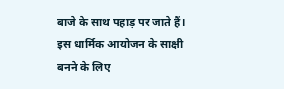बाजे के साथ पहाड़ पर जाते हैं।
इस धार्मिक आयोजन के साक्षी बनने के लिए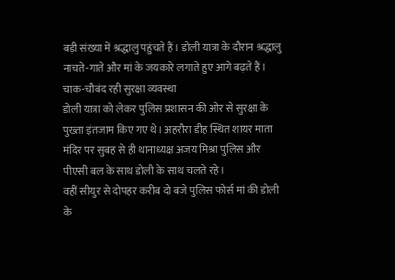बड़ी संख्या में श्रद्धालु पहुंचते हैं। डोली यात्रा के दौरान श्रद्धालु नाचते-गाते और मां के जयकारे लगाते हुए आगे बढ़ते हैं।
चाक-चौबंद रही सुरक्षा व्यवस्था
डोली यात्रा को लेकर पुलिस प्रशासन की ओर से सुरक्षा के पुख्ता इंतजाम किए गए थे। अहरौरा डीह स्थित शायर माता मंदिर पर सुबह से ही थानाध्यक्ष अजय मिश्रा पुलिस और पीएसी बल के साथ डोली के साथ चलते रहे।
वहीं सीयुर से दोपहर करीब दो बजे पुलिस फोर्स मां की डोली के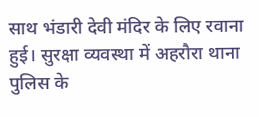साथ भंडारी देवी मंदिर के लिए रवाना हुई। सुरक्षा व्यवस्था में अहरौरा थाना पुलिस के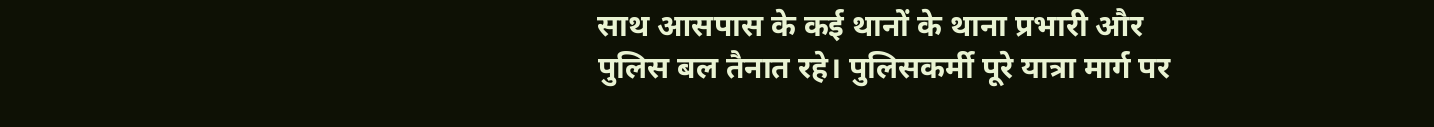साथ आसपास के कई थानों के थाना प्रभारी और पुलिस बल तैनात रहे। पुलिसकर्मी पूरे यात्रा मार्ग पर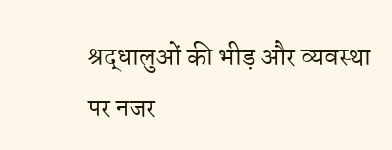श्रद्धालुओं की भीड़ और व्यवस्था पर नजर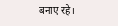बनाए रहे।